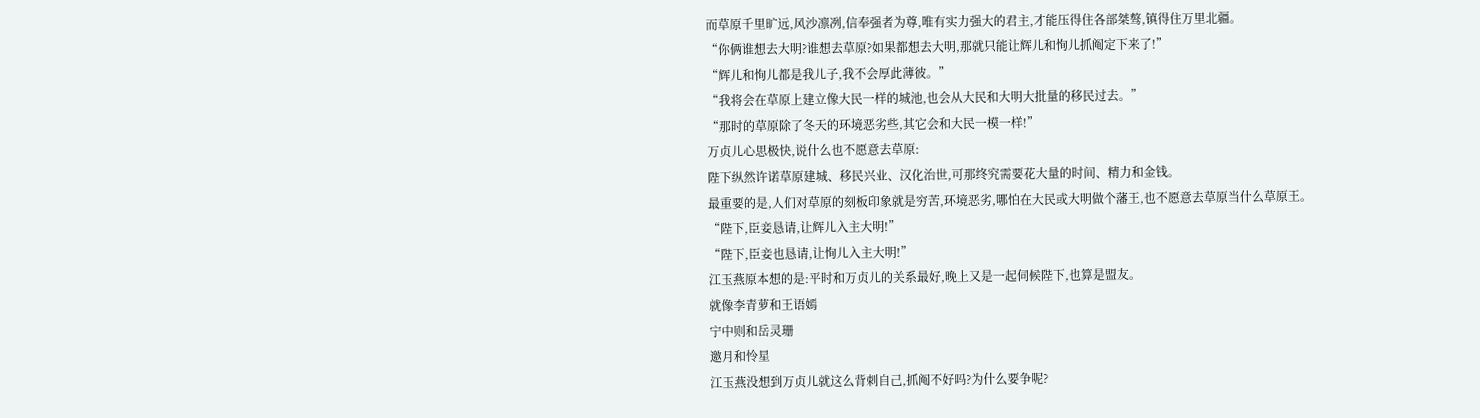而草原千里旷远,风沙凛冽,信奉强者为尊,唯有实力强大的君主,才能压得住各部桀骜,镇得住万里北疆。
“你俩谁想去大明?谁想去草原?如果都想去大明,那就只能让辉儿和恂儿抓阄定下来了!”
“辉儿和恂儿都是我儿子,我不会厚此薄彼。”
“我将会在草原上建立像大民一样的城池,也会从大民和大明大批量的移民过去。”
“那时的草原除了冬天的环境恶劣些,其它会和大民一模一样!”
万贞儿心思极快,说什么也不愿意去草原:
陛下纵然许诺草原建城、移民兴业、汉化治世,可那终究需要花大量的时间、精力和金钱。
最重要的是,人们对草原的刻板印象就是穷苦,环境恶劣,哪怕在大民或大明做个藩王,也不愿意去草原当什么草原王。
“陛下,臣妾恳请,让辉儿入主大明!”
“陛下,臣妾也恳请,让恂儿入主大明!”
江玉燕原本想的是:平时和万贞儿的关系最好,晚上又是一起伺候陛下,也算是盟友。
就像李青萝和王语嫣
宁中则和岳灵珊
邀月和怜星
江玉燕没想到万贞儿就这么背刺自己,抓阄不好吗?为什么要争呢?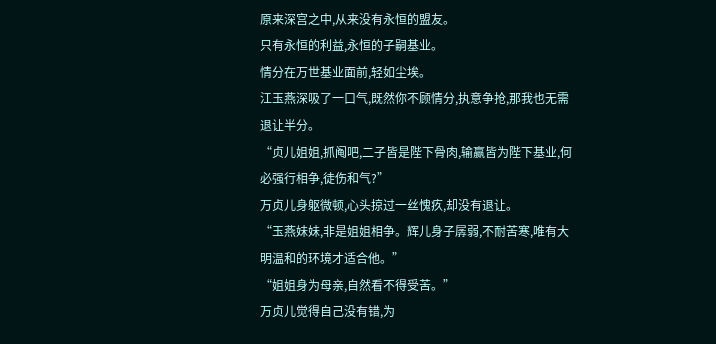原来深宫之中,从来没有永恒的盟友。
只有永恒的利益,永恒的子嗣基业。
情分在万世基业面前,轻如尘埃。
江玉燕深吸了一口气,既然你不顾情分,执意争抢,那我也无需退让半分。
“贞儿姐姐,抓阄吧,二子皆是陛下骨肉,输赢皆为陛下基业,何必强行相争,徒伤和气?”
万贞儿身躯微顿,心头掠过一丝愧疚,却没有退让。
“玉燕妹妹,非是姐姐相争。辉儿身子孱弱,不耐苦寒,唯有大明温和的环境才适合他。”
“姐姐身为母亲,自然看不得受苦。”
万贞儿觉得自己没有错,为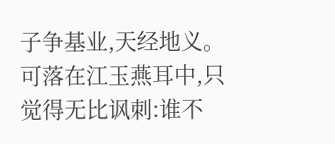子争基业,天经地义。
可落在江玉燕耳中,只觉得无比讽刺:谁不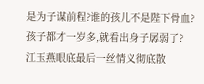是为子谋前程?谁的孩儿不是陛下骨血?孩子都才一岁多,就看出身子孱弱了?
江玉燕眼底最后一丝情义彻底散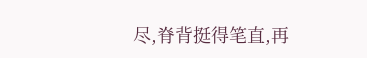尽,脊背挺得笔直,再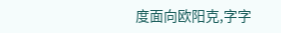度面向欧阳克,字字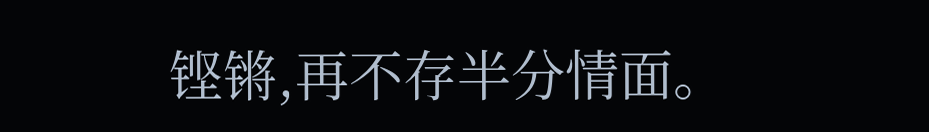铿锵,再不存半分情面。